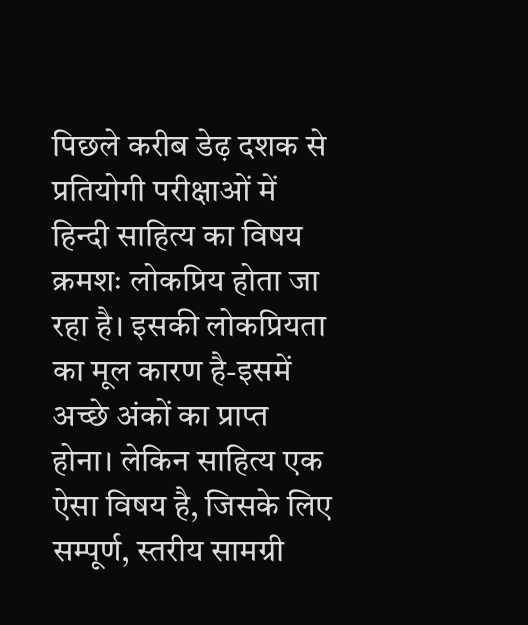पिछले करीब डेढ़ दशक से प्रतियोगी परीक्षाओं में हिन्दी साहित्य का विषय क्रमशः लोकप्रिय होता जा रहा है। इसकी लोकप्रियता का मूल कारण है-इसमें अच्छे अंकों का प्राप्त होना। लेकिन साहित्य एक ऐसा विषय है, जिसके लिए सम्पूर्ण, स्तरीय सामग्री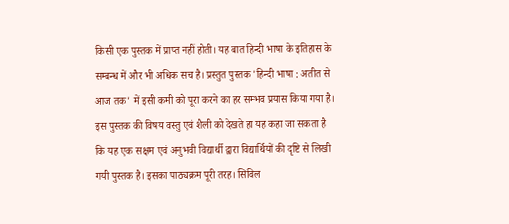किसी एक पुस्तक में प्राप्त नहीं होती। यह बात हिन्दी भाषा के इतिहास के सम्बन्ध में और भी अधिक सच है। प्रस्तुत पुस्तक 'हिन्दी भाषा : अतीत से आज तक' में इसी कमी को पूरा करने का हर सम्भव प्रयास किया गया है। इस पुस्तक की विषय वस्तु एवं शैली को देखते हा यह कहा जा सकता है कि यह एक सक्षम एवं अनुभवी विद्यार्थी द्वारा विद्यार्थियों की दृष्टि से लिखी गयी पुस्तक है। इसका पाठ्यक्रम पूरी तरह। सिविल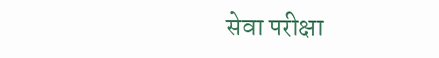सेवा परीक्षा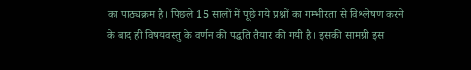का पाठ्यक्रम है। पिछले 15 सालों में पूछे गये प्रश्नों का गम्भीरता से विश्लेषण करने के बाद ही विषयवस्तु के वर्णन की पद्धति तैयार की गयी है। इसकी सामग्री इस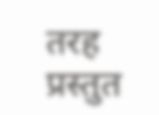तरह प्रस्तुत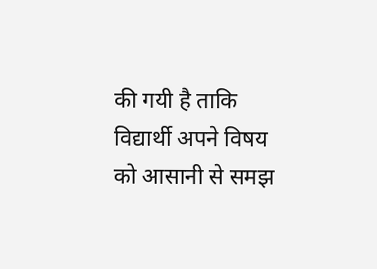की गयी है ताकि विद्यार्थी अपने विषय को आसानी से समझ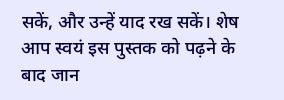सकें, और उन्हें याद रख सकें। शेष आप स्वयं इस पुस्तक को पढ़ने के बाद जान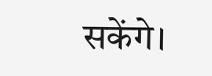सकेंगे।